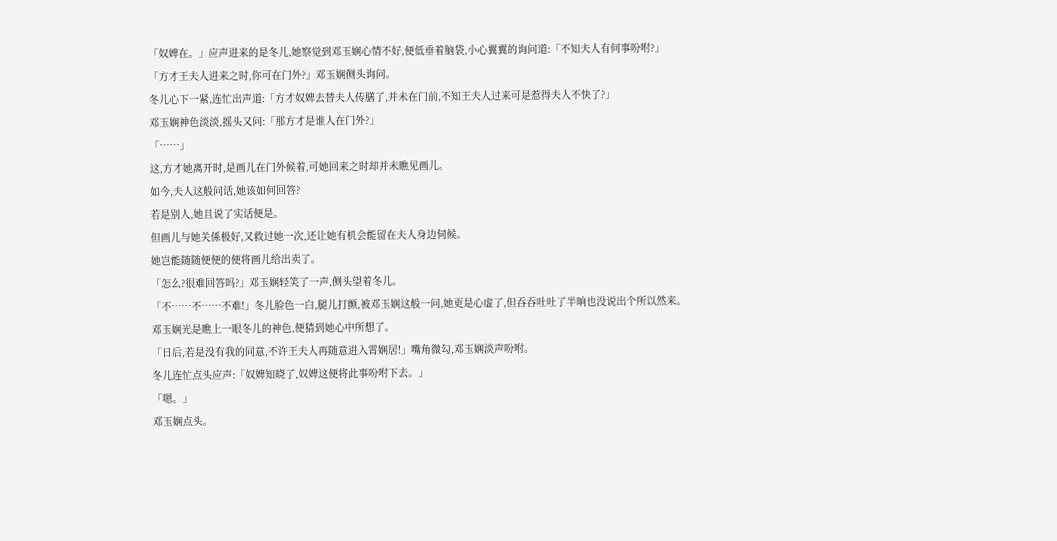「奴婢在。」应声进来的是冬儿,她察觉到邓玉娴心情不好,便低垂着脑袋,小心翼翼的询问道:「不知夫人有何事吩咐?」
「方才王夫人进来之时,你可在门外?」邓玉娴侧头询问。
冬儿心下一紧,连忙出声道:「方才奴婢去替夫人传膳了,并未在门前,不知王夫人过来可是惹得夫人不快了?」
邓玉娴神色淡淡,摇头又问:「那方才是谁人在门外?」
「……」
这,方才她离开时,是画儿在门外候着,可她回来之时却并未瞧见画儿。
如今,夫人这般问话,她该如何回答?
若是别人,她且说了实话便是。
但画儿与她关係极好,又救过她一次,还让她有机会能留在夫人身边伺候。
她岂能随随便便的便将画儿给出卖了。
「怎么?很难回答吗?」邓玉娴轻笑了一声,侧头望着冬儿。
「不……不……不难!」冬儿脸色一白,腿儿打颤,被邓玉娴这般一问,她更是心虚了,但吞吞吐吐了半晌也没说出个所以然来。
邓玉娴光是瞧上一眼冬儿的神色,便猜到她心中所想了。
「日后,若是没有我的同意,不许王夫人再随意进入霄娴居!」嘴角微勾,邓玉娴淡声吩咐。
冬儿连忙点头应声:「奴婢知晓了,奴婢这便将此事吩咐下去。」
「嗯。」
邓玉娴点头。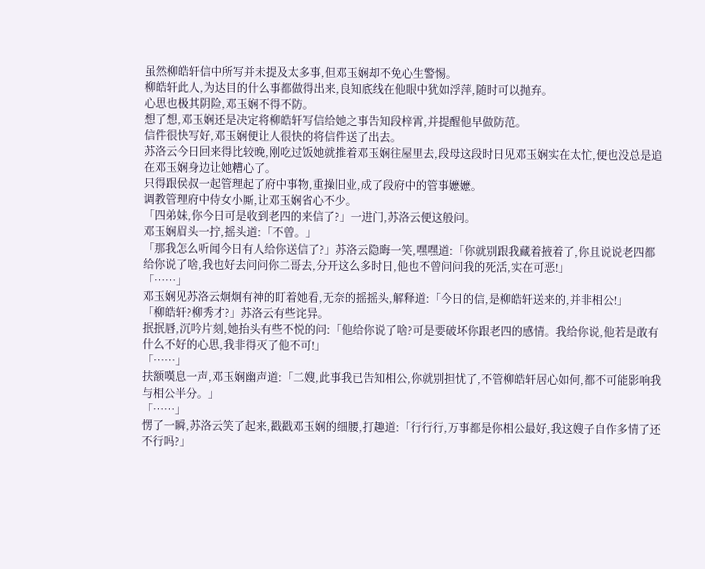虽然柳皓轩信中所写并未提及太多事,但邓玉娴却不免心生警惕。
柳皓轩此人,为达目的什么事都做得出来,良知底线在他眼中犹如浮萍,随时可以抛弃。
心思也极其阴险,邓玉娴不得不防。
想了想,邓玉娴还是决定将柳皓轩写信给她之事告知段梓霄,并提醒他早做防范。
信件很快写好,邓玉娴便让人很快的将信件送了出去。
苏洛云今日回来得比较晚,刚吃过饭她就推着邓玉娴往屋里去,段母这段时日见邓玉娴实在太忙,便也没总是追在邓玉娴身边让她糟心了。
只得跟侯叔一起管理起了府中事物,重操旧业,成了段府中的管事嬷嬷。
调教管理府中侍女小厮,让邓玉娴省心不少。
「四弟妹,你今日可是收到老四的来信了?」一进门,苏洛云便这般问。
邓玉娴眉头一拧,摇头道:「不曾。」
「那我怎么听闻今日有人给你送信了?」苏洛云隐晦一笑,嘿嘿道:「你就别跟我藏着掖着了,你且说说老四都给你说了啥,我也好去问问你二哥去,分开这么多时日,他也不曾问问我的死活,实在可恶!」
「……」
邓玉娴见苏洛云炯炯有神的盯着她看,无奈的摇摇头,解释道:「今日的信,是柳皓轩送来的,并非相公!」
「柳皓轩?柳秀才?」苏洛云有些诧异。
抿抿唇,沉吟片刻,她抬头有些不悦的问:「他给你说了啥?可是要破坏你跟老四的感情。我给你说,他若是敢有什么不好的心思,我非得灭了他不可!」
「……」
扶额嘆息一声,邓玉娴幽声道:「二嫂,此事我已告知相公,你就别担忧了,不管柳皓轩居心如何,都不可能影响我与相公半分。」
「……」
愣了一瞬,苏洛云笑了起来,戳戳邓玉娴的细腰,打趣道:「行行行,万事都是你相公最好,我这嫂子自作多情了还不行吗?」